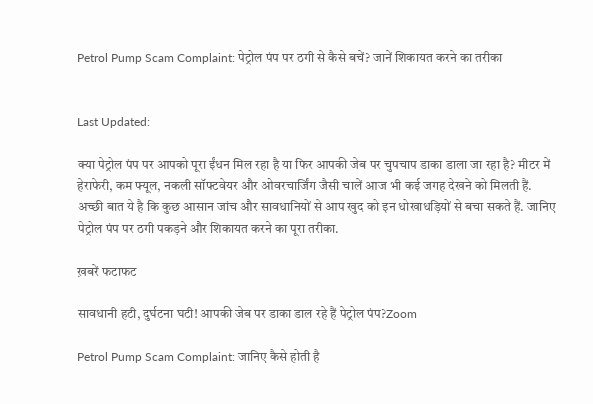Petrol Pump Scam Complaint: पेट्रोल पंप पर ठगी से कैसे बचें? जानें शिकायत करने का तरीका


Last Updated:

क्या पेट्रोल पंप पर आपको पूरा ईंधन मिल रहा है या फिर आपकी जेब पर चुपचाप डाका डाला जा रहा है? मीटर में हेराफेरी, कम फ्यूल, नकली सॉफ्टवेयर और ओवरचार्जिंग जैसी चालें आज भी कई जगह देखने को मिलती हैं. अच्छी बात ये है कि कुछ आसान जांच और सावधानियों से आप खुद को इन धोखाधड़ियों से बचा सकते हैं. जानिए पेट्रोल पंप पर ठगी पकड़ने और शिकायत करने का पूरा तरीका.

ख़बरें फटाफट

सावधानी हटी, दुर्घटना घटी! आपकी जेब पर डाका डाल रहे हैं पेट्रोल पंप?Zoom

Petrol Pump Scam Complaint: जानिए कैसे होती है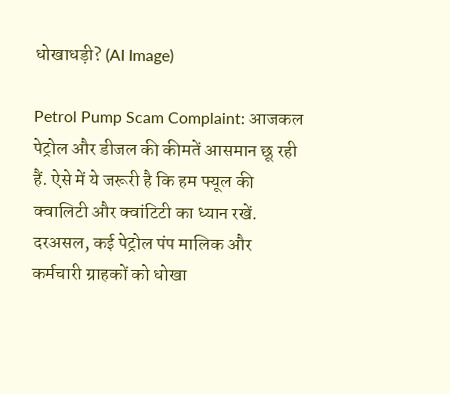धोखाधड़ी? (AI Image)

Petrol Pump Scam Complaint: आजकल पेट्रोल और डीजल की कीमतें आसमान छू रही हैं. ऐसे में ये जरूरी है कि हम फ्यूल की क्वालिटी और क्वांटिटी का ध्यान रखें. दरअसल, कई पेट्रोल पंप मालिक और कर्मचारी ग्राहकों को धोखा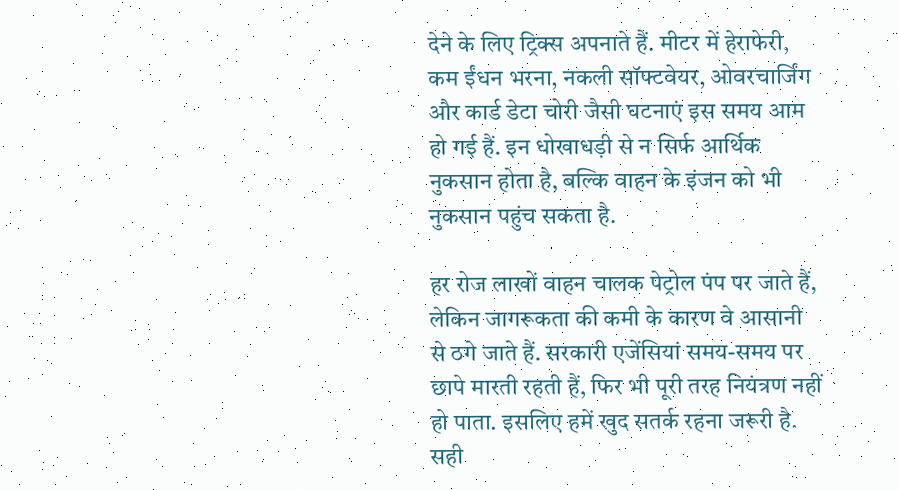देने के लिए ट्रिक्स अपनाते हैं. मीटर में हेराफेरी, कम ईंधन भरना, नकली सॉफ्टवेयर, ओवरचार्जिंग और कार्ड डेटा चोरी जैसी घटनाएं इस समय आम हो गई हैं. इन धोखाधड़ी से न सिर्फ आर्थिक नुकसान होता है, बल्कि वाहन के इंजन को भी नुकसान पहुंच सकता है.

हर रोज लाखों वाहन चालक पेट्रोल पंप पर जाते हैं, लेकिन जागरूकता की कमी के कारण वे आसानी से ठगे जाते हैं. सरकारी एजेंसियां समय-समय पर छापे मारती रहती हैं, फिर भी पूरी तरह नियंत्रण नहीं हो पाता. इसलिए हमें खुद सतर्क रहना जरूरी है. सही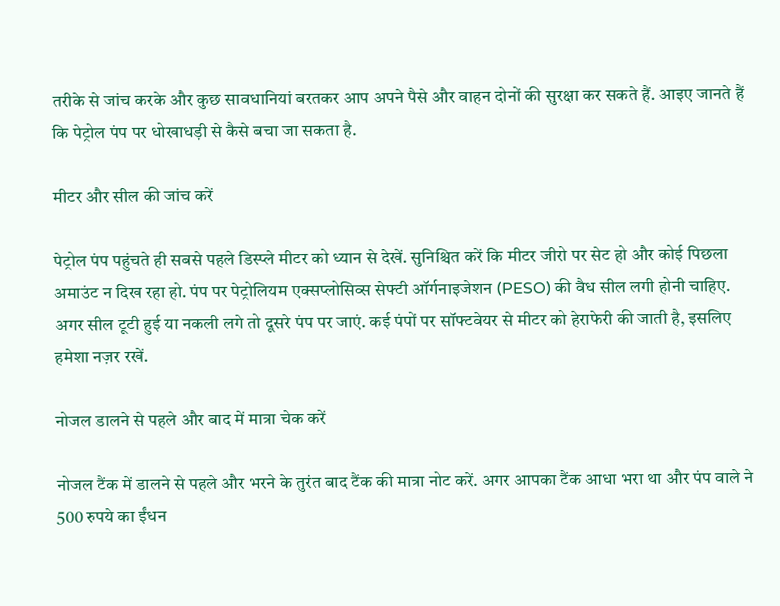तरीके से जांच करके और कुछ सावधानियां बरतकर आप अपने पैसे और वाहन दोनों की सुरक्षा कर सकते हैं. आइए जानते हैं कि पेट्रोल पंप पर धोखाधड़ी से कैसे बचा जा सकता है.

मीटर और सील की जांच करें

पेट्रोल पंप पहुंचते ही सबसे पहले डिस्प्ले मीटर को ध्यान से देखें. सुनिश्चित करें कि मीटर जीरो पर सेट हो और कोई पिछला अमाउंट न दिख रहा हो. पंप पर पेट्रोलियम एक्सप्लोसिव्स सेफ्टी ऑर्गनाइजेशन (PESO) की वैध सील लगी होनी चाहिए. अगर सील टूटी हुई या नकली लगे तो दूसरे पंप पर जाएं. कई पंपों पर सॉफ्टवेयर से मीटर को हेराफेरी की जाती है, इसलिए हमेशा नज़र रखें.

नोजल डालने से पहले और बाद में मात्रा चेक करें

नोजल टैंक में डालने से पहले और भरने के तुरंत बाद टैंक की मात्रा नोट करें. अगर आपका टैंक आधा भरा था और पंप वाले ने 500 रुपये का ईंधन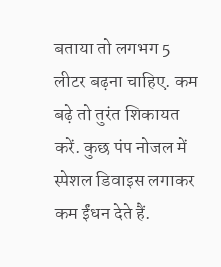बताया तो लगभग 5 लीटर बढ़ना चाहिए. कम बढ़े तो तुरंत शिकायत करें. कुछ पंप नोजल में स्पेशल डिवाइस लगाकर कम ईंधन देते हैं.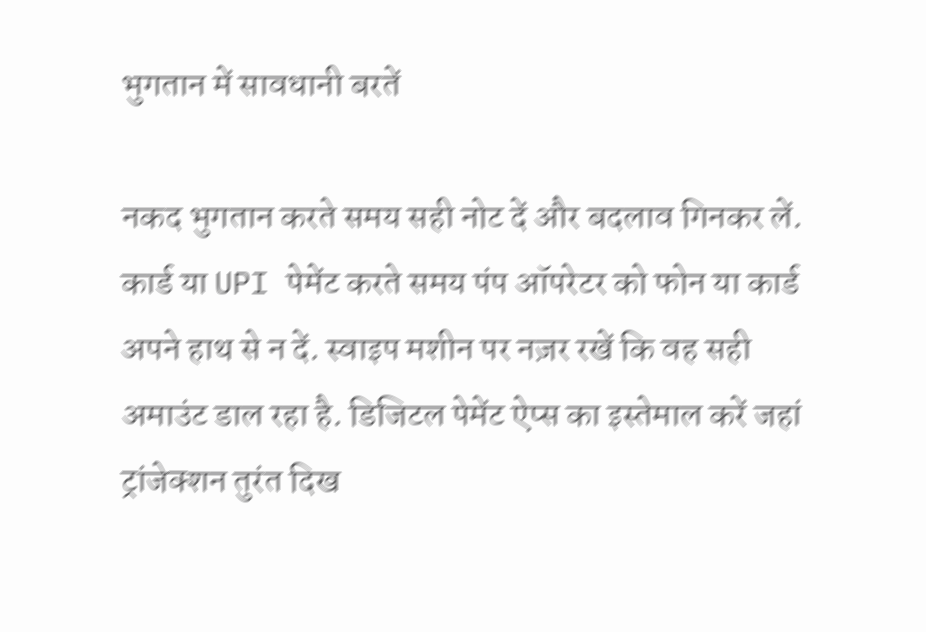भुगतान में सावधानी बरतें

नकद भुगतान करते समय सही नोट दें और बदलाव गिनकर लें. कार्ड या UPI पेमेंट करते समय पंप ऑपरेटर को फोन या कार्ड अपने हाथ से न दें. स्वाइप मशीन पर नज़र रखें कि वह सही अमाउंट डाल रहा है. डिजिटल पेमेंट ऐप्स का इस्तेमाल करें जहां ट्रांजेक्शन तुरंत दिख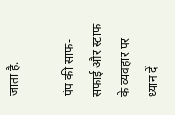जाता है.

पंप की साफ-सफाई और स्टाफ के व्यवहार पर ध्यान दें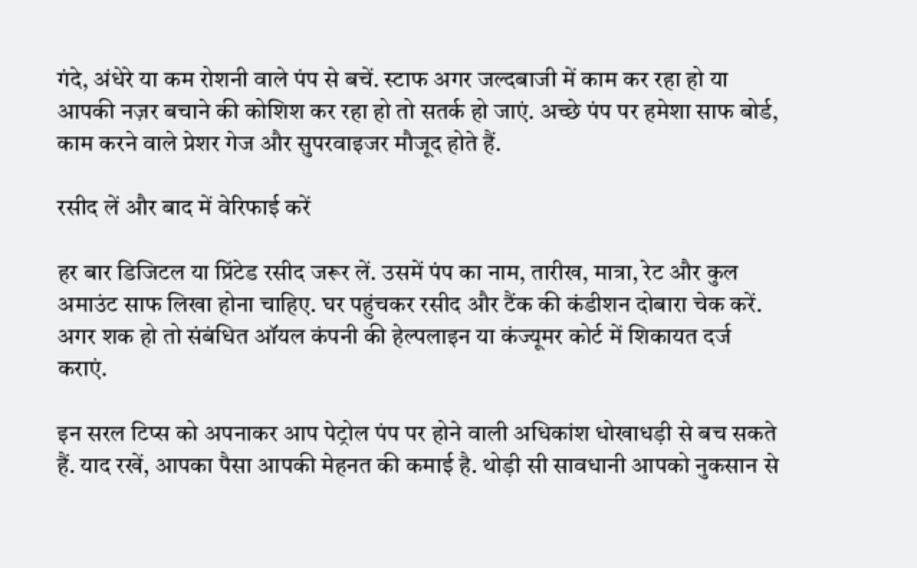गंदे, अंधेरे या कम रोशनी वाले पंप से बचें. स्टाफ अगर जल्दबाजी में काम कर रहा हो या आपकी नज़र बचाने की कोशिश कर रहा हो तो सतर्क हो जाएं. अच्छे पंप पर हमेशा साफ बोर्ड, काम करने वाले प्रेशर गेज और सुपरवाइजर मौजूद होते हैं.

रसीद लें और बाद में वेरिफाई करें

हर बार डिजिटल या प्रिंटेड रसीद जरूर लें. उसमें पंप का नाम, तारीख, मात्रा, रेट और कुल अमाउंट साफ लिखा होना चाहिए. घर पहुंचकर रसीद और टैंक की कंडीशन दोबारा चेक करें. अगर शक हो तो संबंधित ऑयल कंपनी की हेल्पलाइन या कंज्यूमर कोर्ट में शिकायत दर्ज कराएं.

इन सरल टिप्स को अपनाकर आप पेट्रोल पंप पर होने वाली अधिकांश धोखाधड़ी से बच सकते हैं. याद रखें, आपका पैसा आपकी मेहनत की कमाई है. थोड़ी सी सावधानी आपको नुकसान से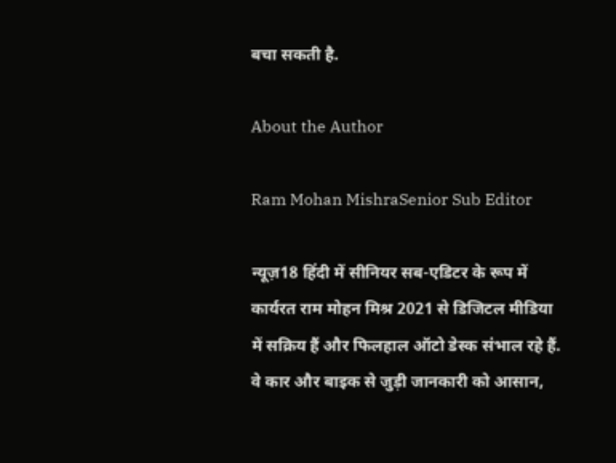बचा सकती है.

About the Author

Ram Mohan MishraSenior Sub Editor

न्यूज़18 हिंदी में सीनियर सब-एडिटर के रूप में कार्यरत राम मोहन मिश्र 2021 से डिजिटल मीडिया में सक्रिय हैं और फिलहाल ऑटो डेस्क संभाल रहे हैं. वे कार और बाइक से जुड़ी जानकारी को आसान,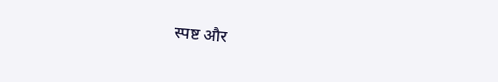स्पष्ट और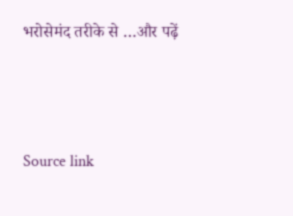भरोसेमंद तरीके से …और पढ़ें





Source link